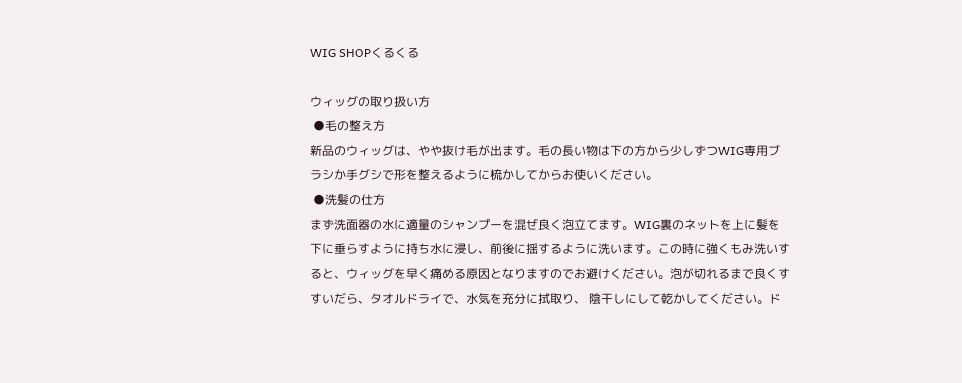WIG SHOPくるくる

ウィッグの取り扱い方
 ●毛の整え方
新品のウィッグは、やや抜け毛が出ます。毛の長い物は下の方から少しずつWIG専用ブラシか手グシで形を整えるように梳かしてからお使いください。
 ●洗髪の仕方
まず洗面器の水に適量のシャンプーを混ぜ良く泡立てます。WIG裏のネットを上に髪を下に垂らすように持ち水に浸し、前後に揺するように洗います。この時に強くもみ洗いすると、ウィッグを早く痛める原因となりますのでお避けください。泡が切れるまで良くすすいだら、タオルドライで、水気を充分に拭取り、 陰干しにして乾かしてください。ド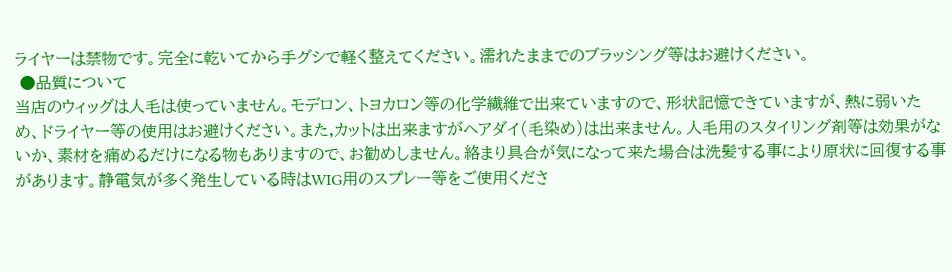ライヤーは禁物です。完全に乾いてから手グシで軽く整えてください。濡れたままでのブラッシング等はお避けください。
 ●品質について
当店のウィッグは人毛は使っていません。モデロン、トヨカロン等の化学繊維で出来ていますので、形状記憶できていますが、熱に弱いため、ドライヤー等の使用はお避けください。また,カットは出来ますがヘアダイ(毛染め)は出来ません。人毛用のスタイリング剤等は効果がないか、素材を痛めるだけになる物もありますので、お勧めしません。絡まり具合が気になって来た場合は洗髪する事により原状に回復する事があります。静電気が多く発生している時はWIG用のスプレー等をご使用くださ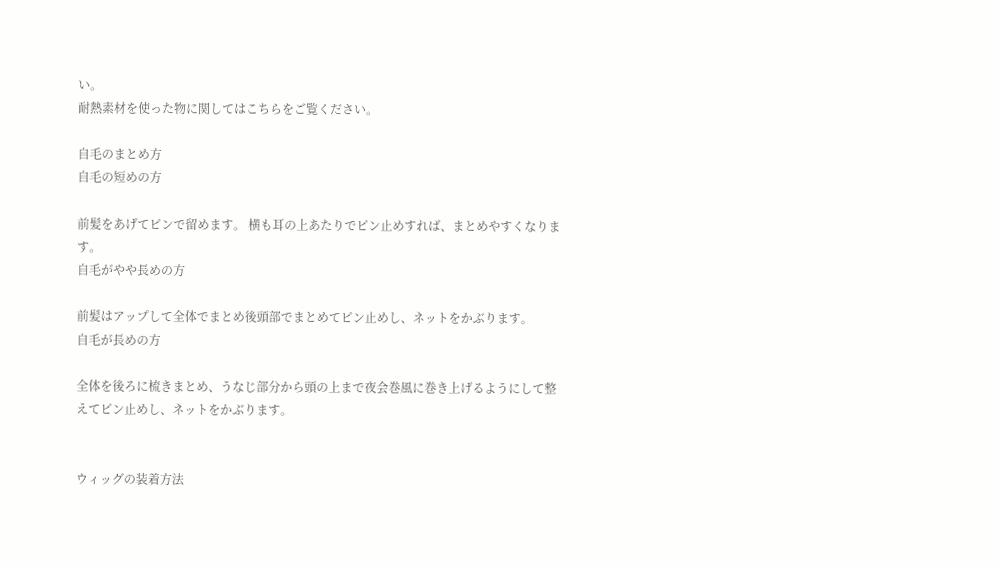い。
耐熱素材を使った物に関してはこちらをご覧ください。

自毛のまとめ方
自毛の短めの方

前髪をあげてピンで留めます。 横も耳の上あたりでピン止めすれば、まとめやすくなります。
自毛がやや長めの方

前髪はアップして全体でまとめ後頭部でまとめてピン止めし、ネットをかぶります。
自毛が長めの方

全体を後ろに梳きまとめ、うなじ部分から頭の上まで夜会巻風に巻き上げるようにして整えてピン止めし、ネットをかぶります。


ウィッグの装着方法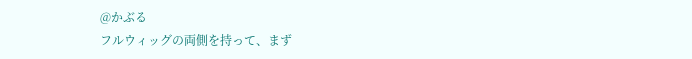@かぶる
フルウィッグの両側を持って、まず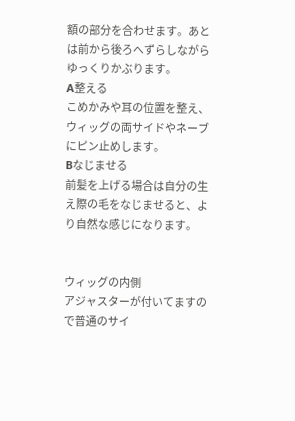額の部分を合わせます。あとは前から後ろへずらしながらゆっくりかぶります。
A整える
こめかみや耳の位置を整え、ウィッグの両サイドやネーブにピン止めします。
Bなじませる
前髪を上げる場合は自分の生え際の毛をなじませると、より自然な感じになります。


ウィッグの内側
アジャスターが付いてますので普通のサイ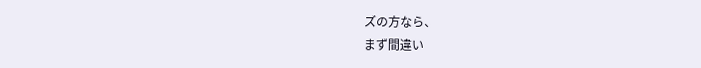ズの方なら、
まず間違い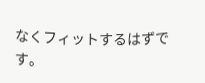なくフィットするはずです。